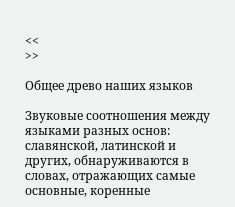<<
>>

Общее древо наших языков

Звуковые соотношения между языками разных основ: славянской, латинской и других, обнаруживаются в словах, отражающих самые основные, коренные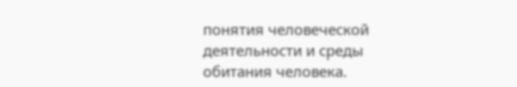понятия человеческой деятельности и среды обитания человека.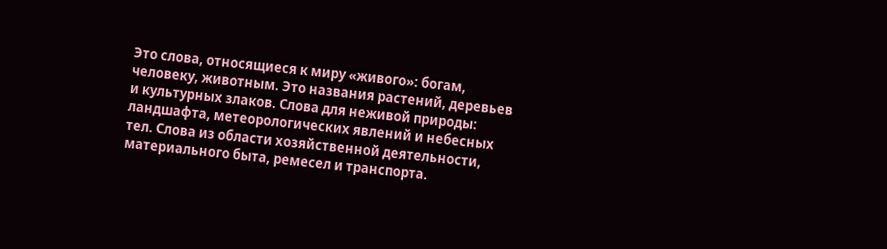Это слова, относящиеся к миру «живого»: богам, человеку, животным. Это названия растений, деревьев и культурных злаков. Слова для неживой природы: ландшафта, метеорологических явлений и небесных тел. Слова из области хозяйственной деятельности, материального быта, ремесел и транспорта.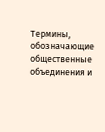Термины, обозначающие общественные объединения и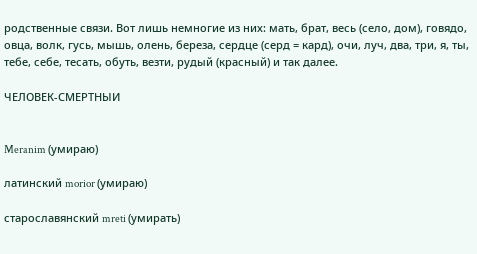родственные связи. Вот лишь немногие из них: мать, брат, весь (село, дом), говядо, овца, волк, гусь, мышь, олень, береза, сердце (серд = кард), очи, луч, два, три, я, ты, тебе, себе, тесать, обуть, везти, рудый (красный) и так далее.

ЧЕЛОВЕК-СМЕРТНЫИ


Meranim (умираю)

латинский morior (умираю)

старославянский mreti (умирать)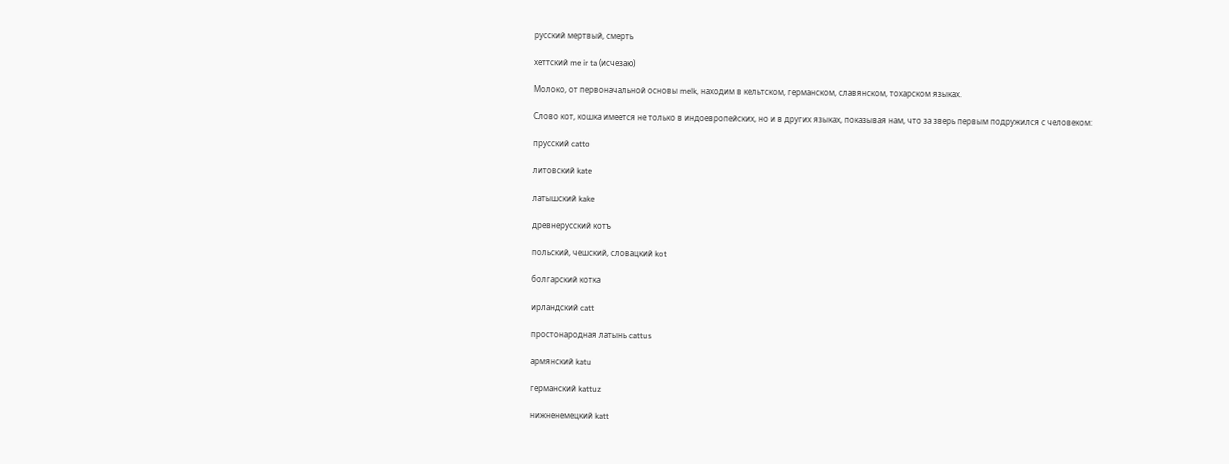русский мертвый, смерть

хеттский me ir ta (исчезаю)

Молоко, от первоначальной основы melk, находим в кельтском, германском, славянском, тохарском языках.

Слово кот, кошка имеется не только в индоевропейских, но и в других языках, показывая нам, что за зверь первым подружился с человеком:

прусский catto

литовский kate

латышский kake

древнерусский котъ

польский, чешский, словацкий kot

болгарский котка

ирландский catt

простонародная латынь cattus

армянский katu

германский kattuz

нижненемецкий katt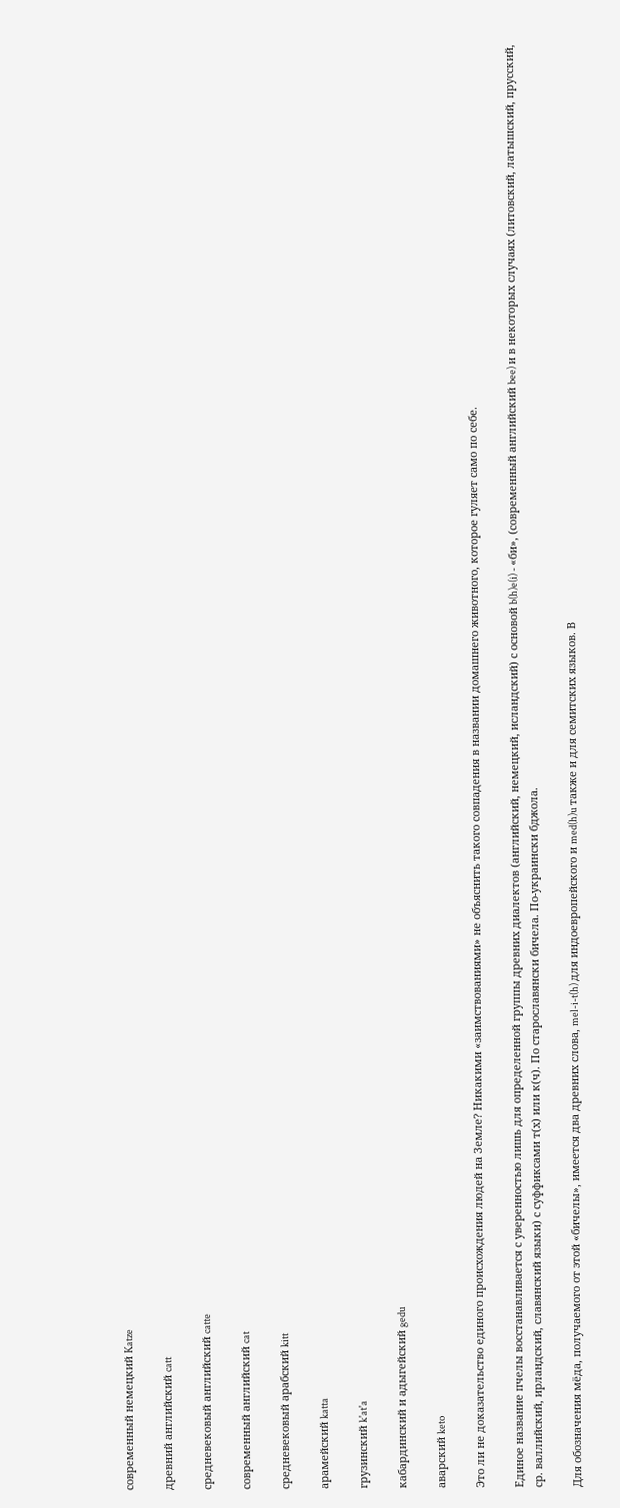современный немецкий Katze

древний английский catt

средневековый английский catte

современный английский cat

средневековый арабский kitt

арамейский katta

грузинский k'at'a

кабардинский и адыгейский gedu

аварский keto

Это ли не доказательство единого происхождения людей на Земле? Никакими «заимствованиями» не объяснить такого совпадения в названии домашнего животного, которое гуляет само по себе.

Единое название пчелы восстанавливается с уверенностью лишь для определенной группы древних диалектов (английский, немецкий, исландский) с основой b(h)e(i) - «би», (современный английский bee) и в некоторых случаях (литовский, латышский, прусский, ср. валлийский, ирландский, славянский языки) с суффиксами т(х) или к(ч). По старославянски бичела. По-украински бджола.

Для обозначения мёда, получаемого от этой «бичелы», имеется два древних слова, mel-i-t(h) для индоевропейского и med(h)u также и для семитских языков. В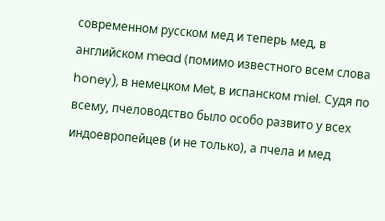современном русском мед и теперь мед, в английском mead (помимо известного всем слова honey), в немецком Met, в испанском miel. Судя по всему, пчеловодство было особо развито у всех индоевропейцев (и не только), а пчела и мед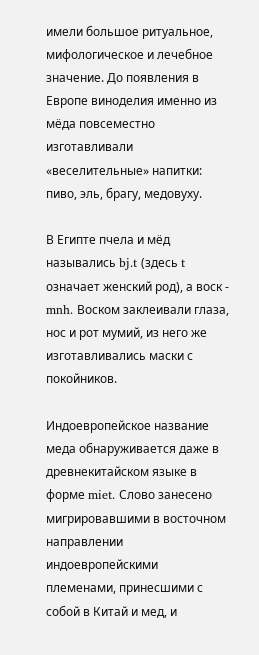имели большое ритуальное, мифологическое и лечебное значение. До появления в Европе виноделия именно из мёда повсеместно изготавливали «веселительные» напитки: пиво, эль, брагу, медовуху.

В Египте пчела и мёд назывались bj.t (здесь t означает женский род), а воск - mnh. Воском заклеивали глаза, нос и рот мумий, из него же изготавливались маски с покойников.

Индоевропейское название меда обнаруживается даже в древнекитайском языке в форме miet. Слово занесено мигрировавшими в восточном направлении индоевропейскими племенами, принесшими с собой в Китай и мед, и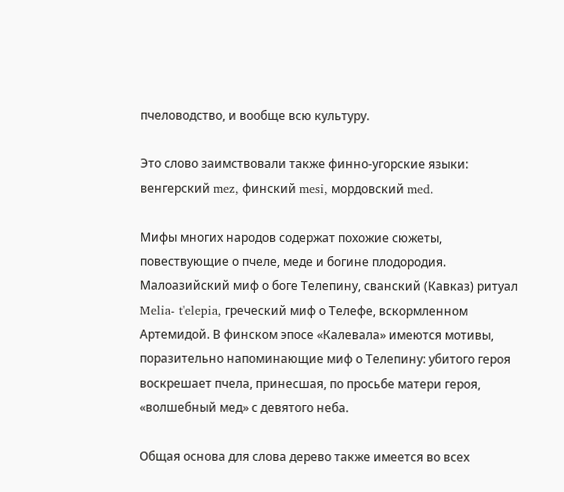пчеловодство, и вообще всю культуру.

Это слово заимствовали также финно-угорские языки: венгерский mez, финский mesi, мордовский med.

Мифы многих народов содержат похожие сюжеты, повествующие о пчеле, меде и богине плодородия. Малоазийский миф о боге Телепину, сванский (Кавказ) ритуал Melia- t'elepia, греческий миф о Телефе, вскормленном Артемидой. В финском эпосе «Калевала» имеются мотивы, поразительно напоминающие миф о Телепину: убитого героя воскрешает пчела, принесшая, по просьбе матери героя, «волшебный мед» с девятого неба.

Общая основа для слова дерево также имеется во всех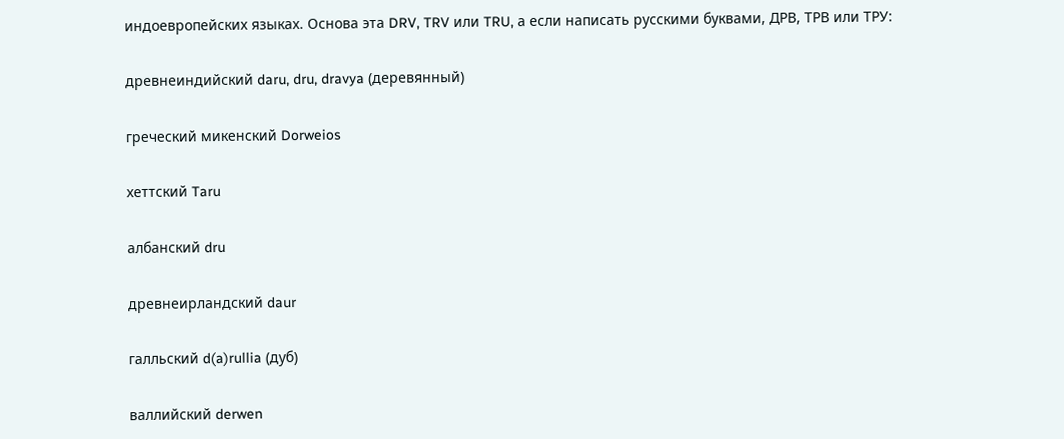индоевропейских языках. Основа эта DRV, TRV или TRU, а если написать русскими буквами, ДРВ, ТРВ или ТРУ:

древнеиндийский daru, dru, dravya (деревянный)

греческий микенский Dorweios

хеттский Taru

албанский dru

древнеирландский daur

галльский d(a)rullia (дуб)

валлийский derwen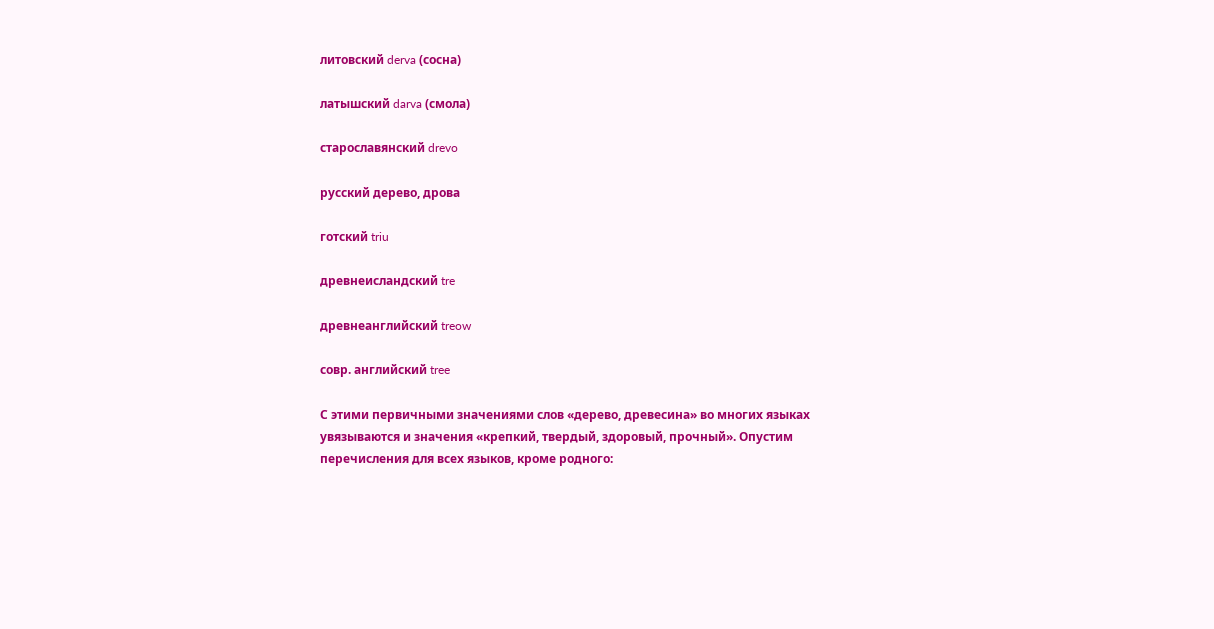литовский derva (сосна)

латышский darva (смола)

старославянский drevo

русский дерево, дрова

готский triu

древнеисландский tre

древнеанглийский treow

совр. английский tree

С этими первичными значениями слов «дерево, древесина» во многих языках увязываются и значения «крепкий, твердый, здоровый, прочный». Опустим перечисления для всех языков, кроме родного: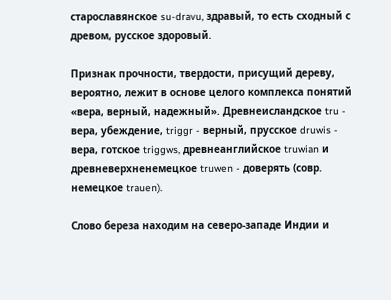старославянское su-dravu, здравый, то есть сходный с древом, русское здоровый.

Признак прочности, твердости, присущий дереву, вероятно, лежит в основе целого комплекса понятий «вера, верный, надежный». Древнеисландское tru - вера, убеждение, triggr - верный, прусское druwis - вера, готское triggws, древнеанглийское truwian и древневерхненемецкое truwen - доверять (совр. немецкое trauen).

Слово береза находим на северо-западе Индии и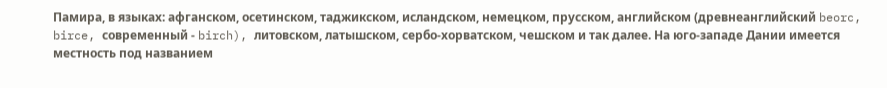Памира, в языках: афганском, осетинском, таджикском, исландском, немецком, прусском, английском (древнеанглийский beorc, birce, современный - birch), литовском, латышском, сербо-хорватском, чешском и так далее. На юго-западе Дании имеется местность под названием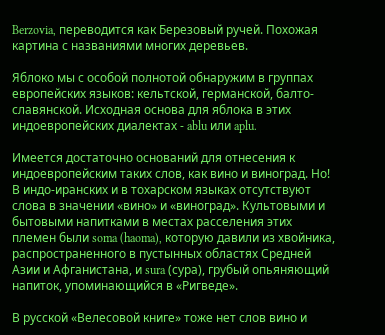Berzovia, переводится как Березовый ручей. Похожая картина с названиями многих деревьев.

Яблоко мы с особой полнотой обнаружим в группах европейских языков: кельтской, германской, балто-славянской. Исходная основа для яблока в этих индоевропейских диалектах - ablu или aplu.

Имеется достаточно оснований для отнесения к индоевропейским таких слов, как вино и виноград. Но! В индо-иранских и в тохарском языках отсутствуют слова в значении «вино» и «виноград». Культовыми и бытовыми напитками в местах расселения этих племен были soma (haoma), которую давили из хвойника, распространенного в пустынных областях Средней Азии и Афганистана, и sura (сура), грубый опьяняющий напиток, упоминающийся в «Ригведе».

В русской «Велесовой книге» тоже нет слов вино и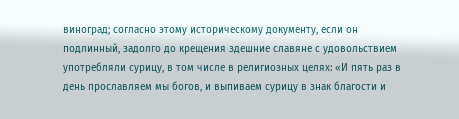виноград; согласно этому историческому документу, если он подлинный, задолго до крещения здешние славяне с удовольствием употребляли сурицу, в том числе в религиозных целях: «И пять раз в день прославляем мы богов, и выпиваем сурицу в знак благости и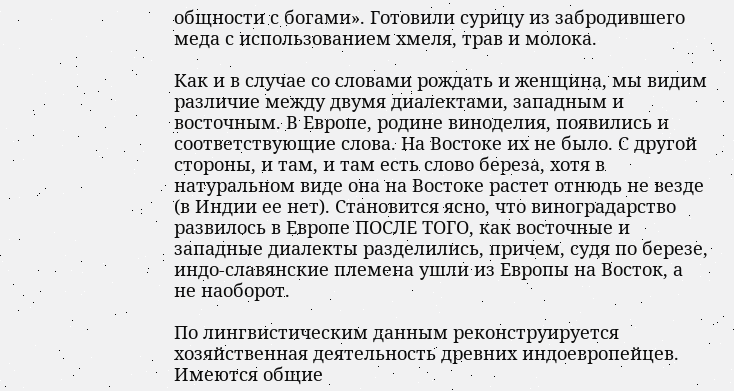общности с богами». Готовили сурицу из забродившего меда с использованием хмеля, трав и молока.

Как и в случае со словами рождать и женщина, мы видим различие между двумя диалектами, западным и восточным. В Европе, родине виноделия, появились и соответствующие слова. На Востоке их не было. С другой стороны, и там, и там есть слово береза, хотя в натуральном виде она на Востоке растет отнюдь не везде (в Индии ее нет). Становится ясно, что виноградарство развилось в Европе ПОСЛЕ ТОГО, как восточные и западные диалекты разделились, причем, судя по березе, индо-славянские племена ушли из Европы на Восток, а не наоборот.

По лингвистическим данным реконструируется хозяйственная деятельность древних индоевропейцев. Имеются общие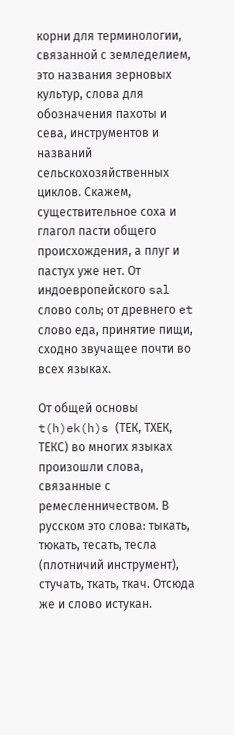корни для терминологии, связанной с земледелием, это названия зерновых культур, слова для обозначения пахоты и сева, инструментов и названий сельскохозяйственных циклов. Скажем, существительное соха и глагол пасти общего происхождения, а плуг и пастух уже нет. От индоевропейского sal слово соль; от древнего et слово еда, принятие пищи, сходно звучащее почти во всех языках.

От общей основы t(h)ek(h)s (ТЕК, ТХЕК, ТЕКС) во многих языках произошли слова, связанные с ремесленничеством. В русском это слова: тыкать, тюкать, тесать, тесла (плотничий инструмент), стучать, ткать, ткач. Отсюда же и слово истукан.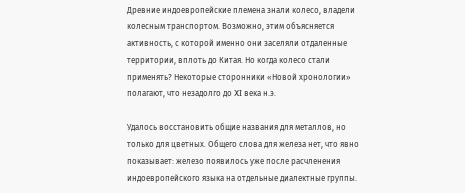Древние индоевропейские племена знали колесо, владели колесным транспортом. Возможно, этим объясняется активность, с которой именно они заселяли отдаленные территории, вплоть до Китая. Но когда колесо стали применять? Некоторые сторонники «Новой хронологии» полагают, что незадолго до XI века н.э.

Удалось восстановить общие названия для металлов, но только для цветных. Общего слова для железа нет, что явно показывает: железо появилось уже после расчленения индоевропейского языка на отдельные диалектные группы.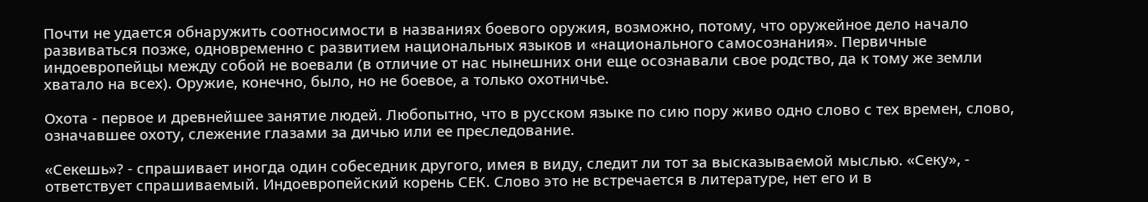Почти не удается обнаружить соотносимости в названиях боевого оружия, возможно, потому, что оружейное дело начало развиваться позже, одновременно с развитием национальных языков и «национального самосознания». Первичные индоевропейцы между собой не воевали (в отличие от нас нынешних они еще осознавали свое родство, да к тому же земли хватало на всех). Оружие, конечно, было, но не боевое, а только охотничье.

Охота - первое и древнейшее занятие людей. Любопытно, что в русском языке по сию пору живо одно слово с тех времен, слово, означавшее охоту, слежение глазами за дичью или ее преследование.

«Секешь»? - спрашивает иногда один собеседник другого, имея в виду, следит ли тот за высказываемой мыслью. «Секу», - ответствует спрашиваемый. Индоевропейский корень СЕК. Слово это не встречается в литературе, нет его и в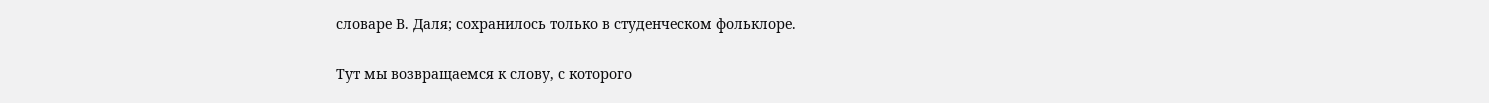словаре В. Даля; сохранилось только в студенческом фольклоре.

Тут мы возвращаемся к слову, с которого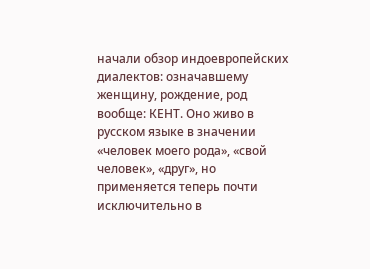начали обзор индоевропейских диалектов: означавшему женщину, рождение, род вообще: КЕНТ. Оно живо в русском языке в значении «человек моего рода», «свой человек», «друг», но применяется теперь почти исключительно в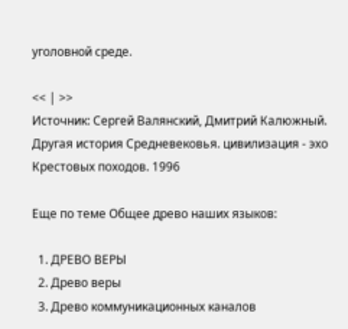уголовной среде.

<< | >>
Источник: Сергей Валянский, Дмитрий Калюжный. Другая история Средневековья. цивилизация - эхо Крестовых походов. 1996

Еще по теме Общее древо наших языков:

  1. ДРЕВО ВЕРЫ
  2. Древо веры
  3. Древо коммуникационных каналов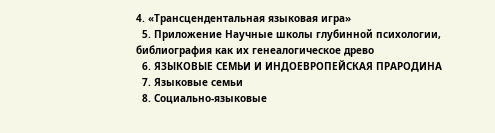4. «Трансцендентальная языковая игра»
  5. Приложение Научные школы глубинной психологии, библиография как их генеалогическое древо
  6. ЯЗЫКОВЫЕ СЕМЬИ И ИНДОЕВРОПЕЙСКАЯ ПРАРОДИНА
  7. Языковые семьи
  8. Социально-языковые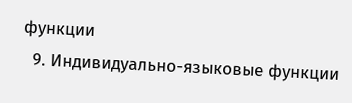функции
  9. Индивидуально-языковые функции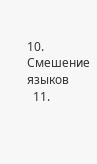10. Смешение языков
  11.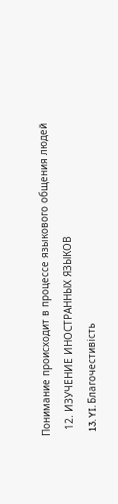Понимание происходит в процессе языкового общения людей
  12. ИЗУЧЕНИЕ ИНОСТРАННЫХ ЯЗЫКОВ
  13. YI. Благочестивість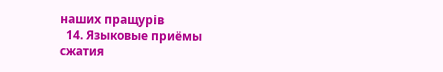наших пращурів
  14. Языковые приёмы сжатия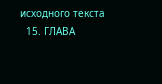исходного текста
  15. ГЛАВА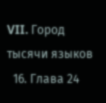VII. Город тысячи языков
  16. Глава 24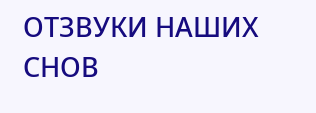ОТЗВУКИ НАШИХ СНОВ